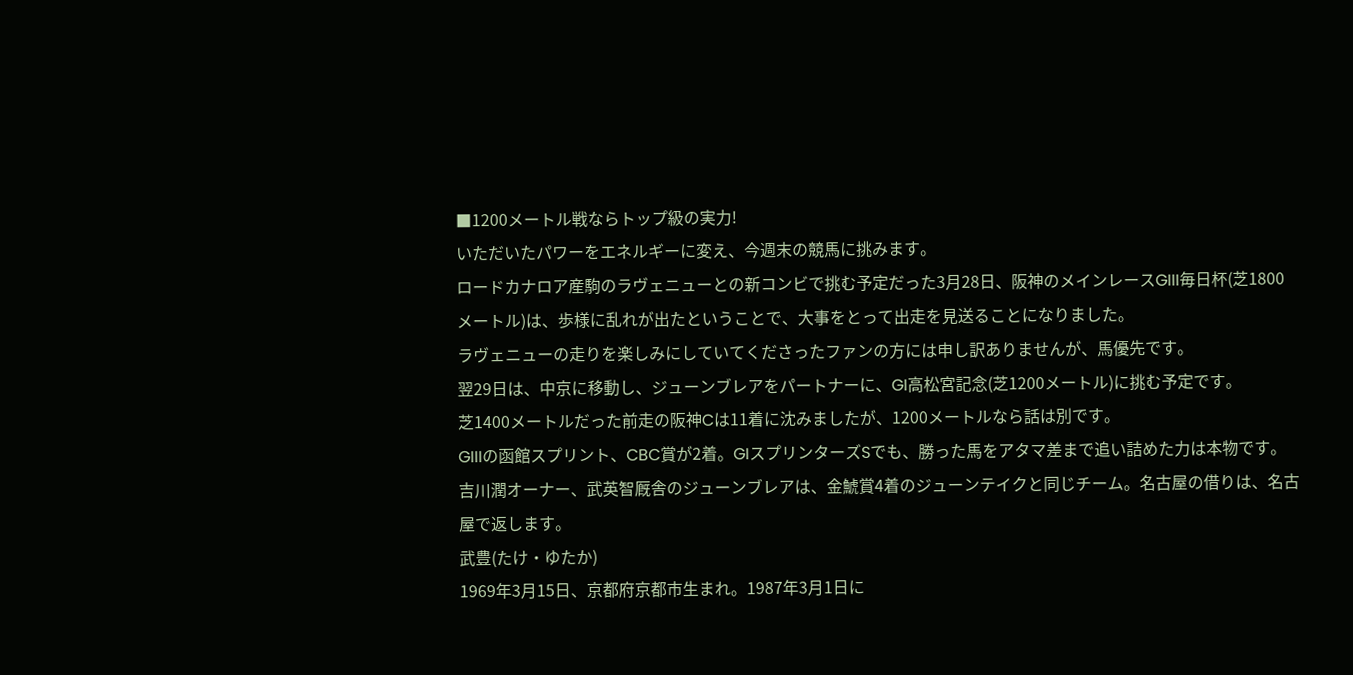■1200メートル戦ならトップ級の実力!
いただいたパワーをエネルギーに変え、今週末の競馬に挑みます。
ロードカナロア産駒のラヴェニューとの新コンビで挑む予定だった3月28日、阪神のメインレースGIII毎日杯(芝1800メートル)は、歩様に乱れが出たということで、大事をとって出走を見送ることになりました。
ラヴェニューの走りを楽しみにしていてくださったファンの方には申し訳ありませんが、馬優先です。
翌29日は、中京に移動し、ジューンブレアをパートナーに、GI高松宮記念(芝1200メートル)に挑む予定です。
芝1400メートルだった前走の阪神Cは11着に沈みましたが、1200メートルなら話は別です。
GIIIの函館スプリント、CBC賞が2着。GIスプリンターズSでも、勝った馬をアタマ差まで追い詰めた力は本物です。
吉川潤オーナー、武英智厩舎のジューンブレアは、金鯱賞4着のジューンテイクと同じチーム。名古屋の借りは、名古屋で返します。
武豊(たけ・ゆたか)
1969年3月15日、京都府京都市生まれ。1987年3月1日に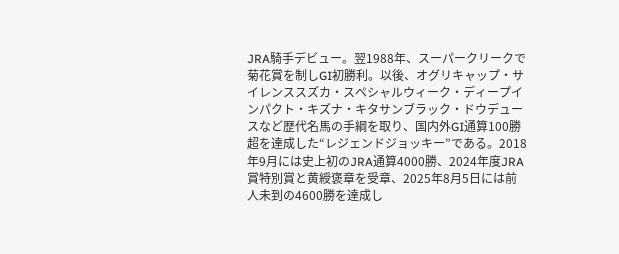JRA騎手デビュー。翌1988年、スーパークリークで菊花賞を制しGI初勝利。以後、オグリキャップ・サイレンススズカ・スペシャルウィーク・ディープインパクト・キズナ・キタサンブラック・ドウデュースなど歴代名馬の手綱を取り、国内外GI通算100勝超を達成した“レジェンドジョッキー”である。2018年9月には史上初のJRA通算4000勝、2024年度JRA賞特別賞と黄綬褒章を受章、2025年8月5日には前人未到の4600勝を達成し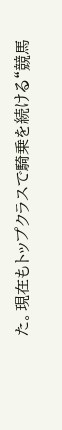た。現在もトップクラスで騎乗を続ける“競馬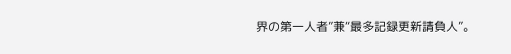界の第一人者”兼“最多記録更新請負人”。